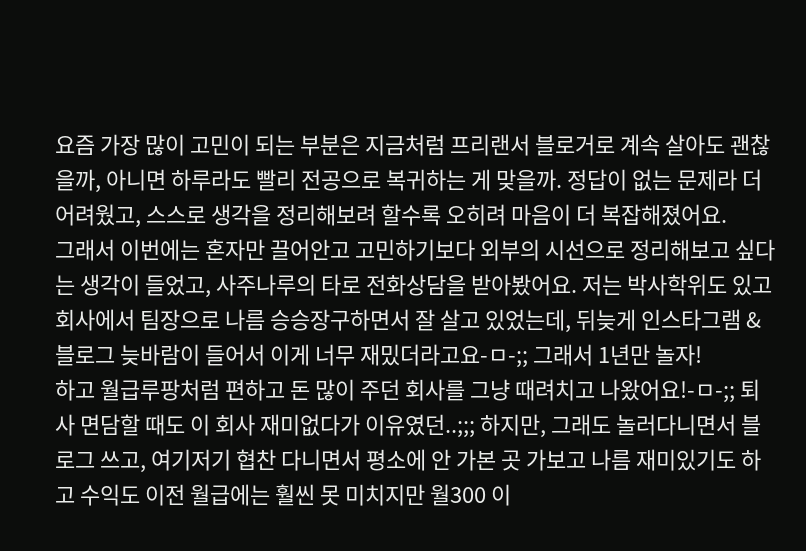요즘 가장 많이 고민이 되는 부분은 지금처럼 프리랜서 블로거로 계속 살아도 괜찮을까, 아니면 하루라도 빨리 전공으로 복귀하는 게 맞을까. 정답이 없는 문제라 더 어려웠고, 스스로 생각을 정리해보려 할수록 오히려 마음이 더 복잡해졌어요.
그래서 이번에는 혼자만 끌어안고 고민하기보다 외부의 시선으로 정리해보고 싶다는 생각이 들었고, 사주나루의 타로 전화상담을 받아봤어요. 저는 박사학위도 있고 회사에서 팀장으로 나름 승승장구하면서 잘 살고 있었는데, 뒤늦게 인스타그램 & 블로그 늦바람이 들어서 이게 너무 재밌더라고요-ㅁ-;; 그래서 1년만 놀자!
하고 월급루팡처럼 편하고 돈 많이 주던 회사를 그냥 때려치고 나왔어요!-ㅁ-;; 퇴사 면담할 때도 이 회사 재미없다가 이유였던..;;; 하지만, 그래도 놀러다니면서 블로그 쓰고, 여기저기 협찬 다니면서 평소에 안 가본 곳 가보고 나름 재미있기도 하고 수익도 이전 월급에는 훨씬 못 미치지만 월300 이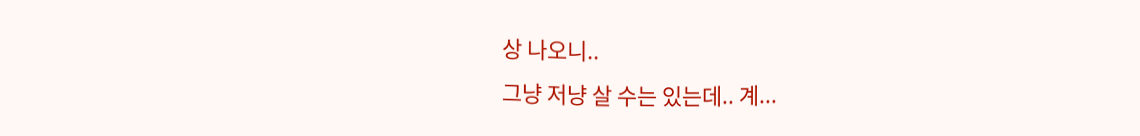상 나오니..
그냥 저냥 살 수는 있는데.. 계...